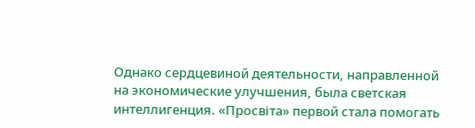Однако сердцевиной деятельности, направленной на экономические улучшения, была светская интеллигенция. «Просвіта» первой стала помогать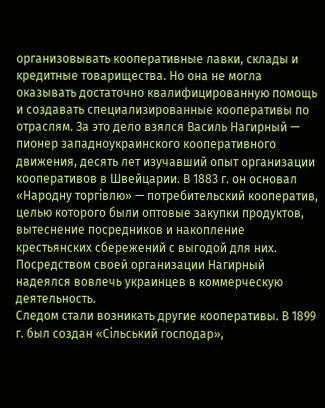организовывать кооперативные лавки, склады и кредитные товарищества. Но она не могла оказывать достаточно квалифицированную помощь и создавать специализированные кооперативы по отраслям. За это дело взялся Василь Нагирный — пионер западноукраинского кооперативного движения, десять лет изучавший опыт организации кооперативов в Швейцарии. В 1883 г. он основал «Народну торгівлю» — потребительский кооператив, целью которого были оптовые закупки продуктов, вытеснение посредников и накопление крестьянских сбережений с выгодой для них. Посредством своей организации Нагирный надеялся вовлечь украинцев в коммерческую деятельность.
Следом стали возникать другие кооперативы. В 1899 г. был создан «Сільський господар»,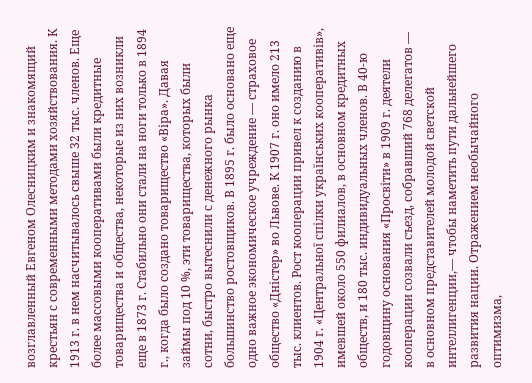возглавленный Евгеном Олесницким и знакомящий крестьян с современными методами хозяйствования. К 1913 г. в нем насчитывалось свыше 32 тыс. членов. Еще более массовыми кооперативами были кредитные товарищества и общества, некоторые из них возникли еще в 1873 г. Стабильно они стали на ноги только в 1894 г., когда было создано товарищество «Віра». Давая займы под 10 %, эти товарищества, которых были сотни, быстро вытеснили с денежного рынка большинство ростовщиков. В 1895 г. было основано еще одно важное экономическое учреждение — страховое общество «Дністер» во Львове. К 1907 г. оно имело 213 тыс. клиентов. Рост кооперации привел к созданию в 1904 г. «Центральної спілки українських кооперативів», имевшей около 550 филиалов, в основном кредитных обществ, и 180 тыс. индивидуальных членов. В 40-ю годовщину основания «Просвіти» в 1909 г. деятели кооперации созвали съезд, собравший 768 делегатов — в основном представителей молодой светской интеллигенции,— чтобы наметить пути дальнейшего развития нации. Отражением необычайного оптимизма,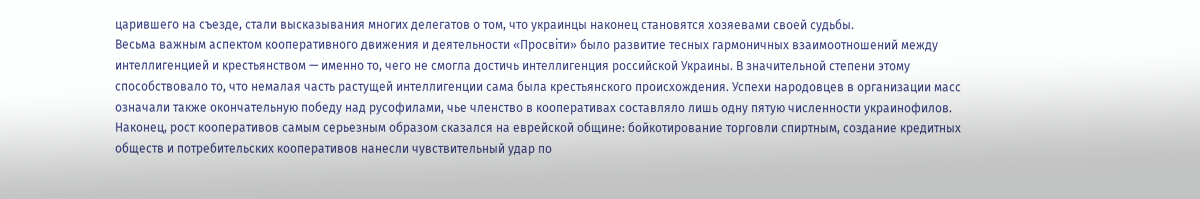царившего на съезде, стали высказывания многих делегатов о том, что украинцы наконец становятся хозяевами своей судьбы.
Весьма важным аспектом кооперативного движения и деятельности «Просвіти» было развитие тесных гармоничных взаимоотношений между интеллигенцией и крестьянством — именно то, чего не смогла достичь интеллигенция российской Украины. В значительной степени этому способствовало то, что немалая часть растущей интеллигенции сама была крестьянского происхождения. Успехи народовцев в организации масс означали также окончательную победу над русофилами, чье членство в кооперативах составляло лишь одну пятую численности украинофилов. Наконец, рост кооперативов самым серьезным образом сказался на еврейской общине: бойкотирование торговли спиртным, создание кредитных обществ и потребительских кооперативов нанесли чувствительный удар по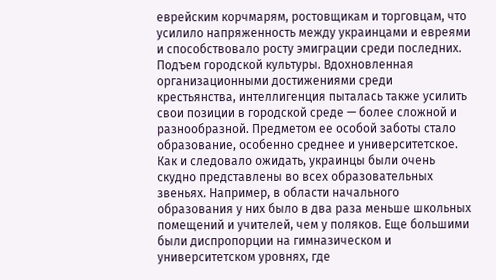еврейским корчмарям, ростовщикам и торговцам, что усилило напряженность между украинцами и евреями и способствовало росту эмиграции среди последних.
Подъем городской культуры. Вдохновленная организационными достижениями среди крестьянства, интеллигенция пыталась также усилить свои позиции в городской среде — более сложной и разнообразной. Предметом ее особой заботы стало образование, особенно среднее и университетское. Как и следовало ожидать, украинцы были очень скудно представлены во всех образовательных звеньях. Например, в области начального образования у них было в два раза меньше школьных помещений и учителей, чем у поляков. Еще большими были диспропорции на гимназическом и университетском уровнях, где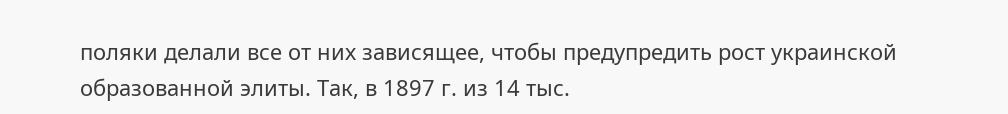поляки делали все от них зависящее, чтобы предупредить рост украинской образованной элиты. Так, в 1897 г. из 14 тыс.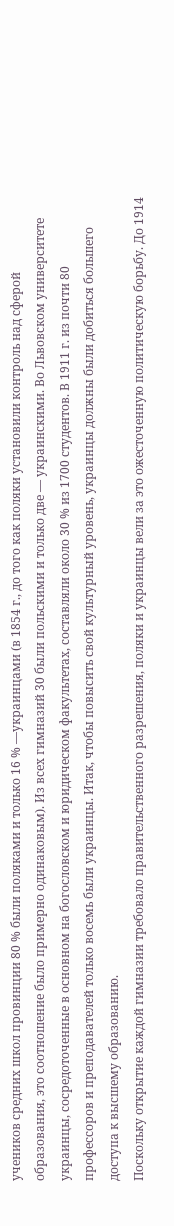учеников средних школ провинции 80 % были поляками и только 16 % —украинцами (в 1854 г., до того как поляки установили контроль над сферой образования, это соотношение было примерно одинаковым). Из всех гимназий 30 были польскими и только две — украинскими. Во Львовском университете украинцы, сосредоточенные в основном на богословском и юридическом факультетах, составляли около 30 % из 1700 студентов. В 1911 г. из почти 80 профессоров и преподавателей только восемь были украинцы. Итак, чтобы повысить свой культурный уровень, украинцы должны были добиться большего доступа к высшему образованию.
Поскольку открытие каждой гимназии требовало правительственного разрешения, поляки и украинцы вели за это ожесточенную политическую борьбу. До 1914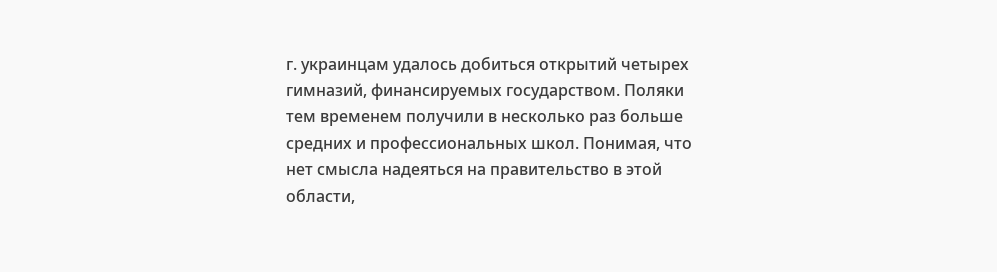г. украинцам удалось добиться открытий четырех гимназий, финансируемых государством. Поляки тем временем получили в несколько раз больше средних и профессиональных школ. Понимая, что нет смысла надеяться на правительство в этой области,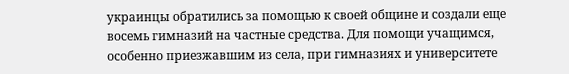украинцы обратились за помощью к своей общине и создали еще восемь гимназий на частные средства. Для помощи учащимся, особенно приезжавшим из села, при гимназиях и университете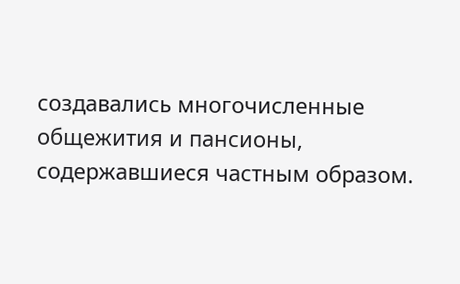создавались многочисленные общежития и пансионы, содержавшиеся частным образом.